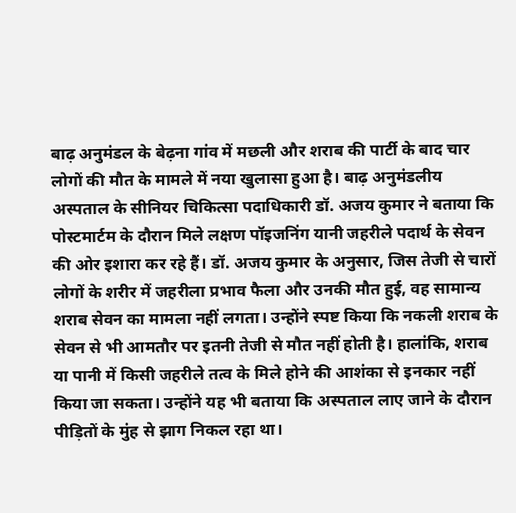बाढ़ अनुमंडल के बेढ़ना गांव में मछली और शराब की पार्टी के बाद चार लोगों की मौत के मामले में नया खुलासा हुआ है। बाढ़ अनुमंडलीय अस्पताल के सीनियर चिकित्सा पदाधिकारी डॉ. अजय कुमार ने बताया कि पोस्टमार्टम के दौरान मिले लक्षण पॉइजनिंग यानी जहरीले पदार्थ के सेवन की ओर इशारा कर रहे हैं। डॉ. अजय कुमार के अनुसार, जिस तेजी से चारों लोगों के शरीर में जहरीला प्रभाव फैला और उनकी मौत हुई, वह सामान्य शराब सेवन का मामला नहीं लगता। उन्होंने स्पष्ट किया कि नकली शराब के सेवन से भी आमतौर पर इतनी तेजी से मौत नहीं होती है। हालांकि, शराब या पानी में किसी जहरीले तत्व के मिले होने की आशंका से इनकार नहीं किया जा सकता। उन्होंने यह भी बताया कि अस्पताल लाए जाने के दौरान पीड़ितों के मुंह से झाग निकल रहा था।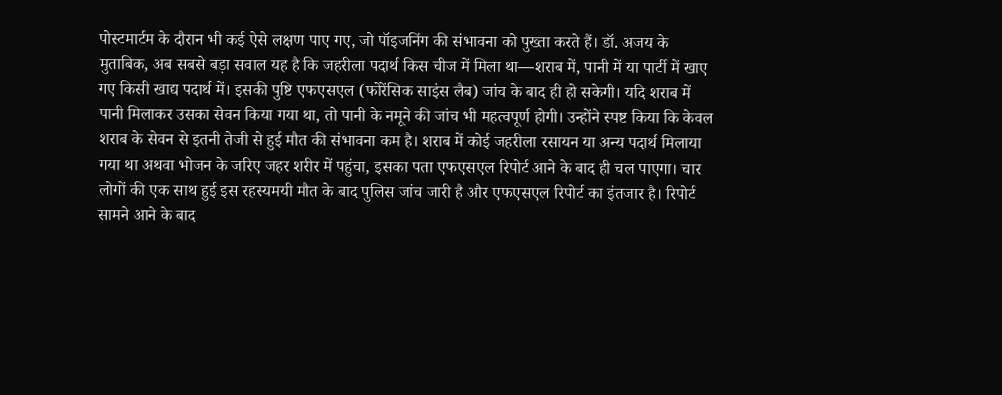पोस्टमार्टम के दौरान भी कई ऐसे लक्षण पाए गए, जो पॉइजनिंग की संभावना को पुख्ता करते हैं। डॉ. अजय के मुताबिक, अब सबसे बड़ा सवाल यह है कि जहरीला पदार्थ किस चीज में मिला था—शराब में, पानी में या पार्टी में खाए गए किसी खाद्य पदार्थ में। इसकी पुष्टि एफएसएल (फोरेंसिक साइंस लैब) जांच के बाद ही हो सकेगी। यदि शराब में पानी मिलाकर उसका सेवन किया गया था, तो पानी के नमूने की जांच भी महत्वपूर्ण होगी। उन्होंने स्पष्ट किया कि केवल शराब के सेवन से इतनी तेजी से हुई मौत की संभावना कम है। शराब में कोई जहरीला रसायन या अन्य पदार्थ मिलाया गया था अथवा भोजन के जरिए जहर शरीर में पहुंचा, इसका पता एफएसएल रिपोर्ट आने के बाद ही चल पाएगा। चार लोगों की एक साथ हुई इस रहस्यमयी मौत के बाद पुलिस जांच जारी है और एफएसएल रिपोर्ट का इंतजार है। रिपोर्ट सामने आने के बाद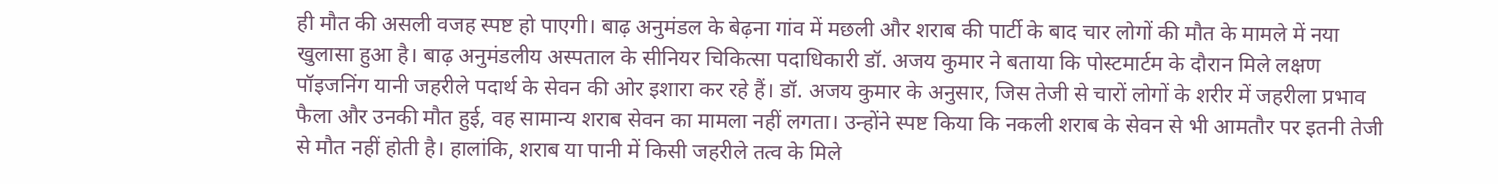ही मौत की असली वजह स्पष्ट हो पाएगी। बाढ़ अनुमंडल के बेढ़ना गांव में मछली और शराब की पार्टी के बाद चार लोगों की मौत के मामले में नया खुलासा हुआ है। बाढ़ अनुमंडलीय अस्पताल के सीनियर चिकित्सा पदाधिकारी डॉ. अजय कुमार ने बताया कि पोस्टमार्टम के दौरान मिले लक्षण पॉइजनिंग यानी जहरीले पदार्थ के सेवन की ओर इशारा कर रहे हैं। डॉ. अजय कुमार के अनुसार, जिस तेजी से चारों लोगों के शरीर में जहरीला प्रभाव फैला और उनकी मौत हुई, वह सामान्य शराब सेवन का मामला नहीं लगता। उन्होंने स्पष्ट किया कि नकली शराब के सेवन से भी आमतौर पर इतनी तेजी से मौत नहीं होती है। हालांकि, शराब या पानी में किसी जहरीले तत्व के मिले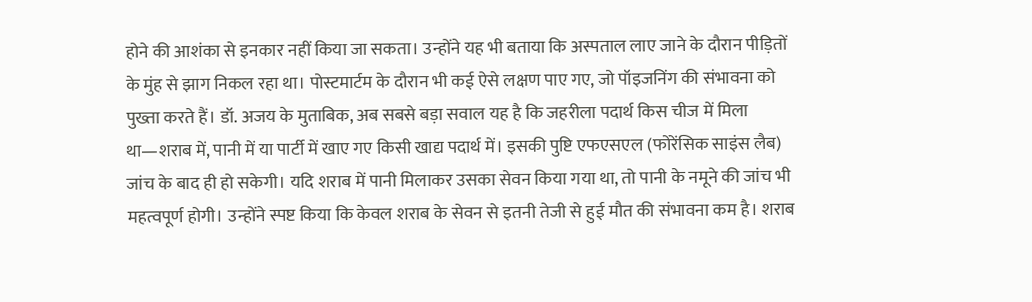होने की आशंका से इनकार नहीं किया जा सकता। उन्होंने यह भी बताया कि अस्पताल लाए जाने के दौरान पीड़ितों के मुंह से झाग निकल रहा था। पोस्टमार्टम के दौरान भी कई ऐसे लक्षण पाए गए, जो पॉइजनिंग की संभावना को पुख्ता करते हैं। डॉ. अजय के मुताबिक, अब सबसे बड़ा सवाल यह है कि जहरीला पदार्थ किस चीज में मिला था—शराब में, पानी में या पार्टी में खाए गए किसी खाद्य पदार्थ में। इसकी पुष्टि एफएसएल (फोरेंसिक साइंस लैब) जांच के बाद ही हो सकेगी। यदि शराब में पानी मिलाकर उसका सेवन किया गया था, तो पानी के नमूने की जांच भी महत्वपूर्ण होगी। उन्होंने स्पष्ट किया कि केवल शराब के सेवन से इतनी तेजी से हुई मौत की संभावना कम है। शराब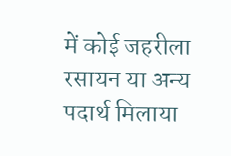में कोई जहरीला रसायन या अन्य पदार्थ मिलाया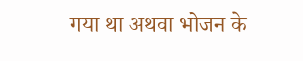गया था अथवा भोजन के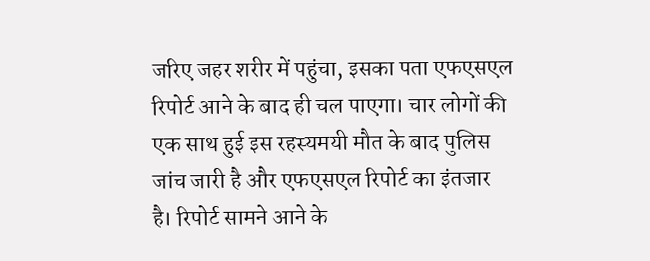जरिए जहर शरीर में पहुंचा, इसका पता एफएसएल रिपोर्ट आने के बाद ही चल पाएगा। चार लोगों की एक साथ हुई इस रहस्यमयी मौत के बाद पुलिस जांच जारी है और एफएसएल रिपोर्ट का इंतजार है। रिपोर्ट सामने आने के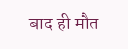बाद ही मौत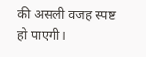की असली वजह स्पष्ट हो पाएगी।